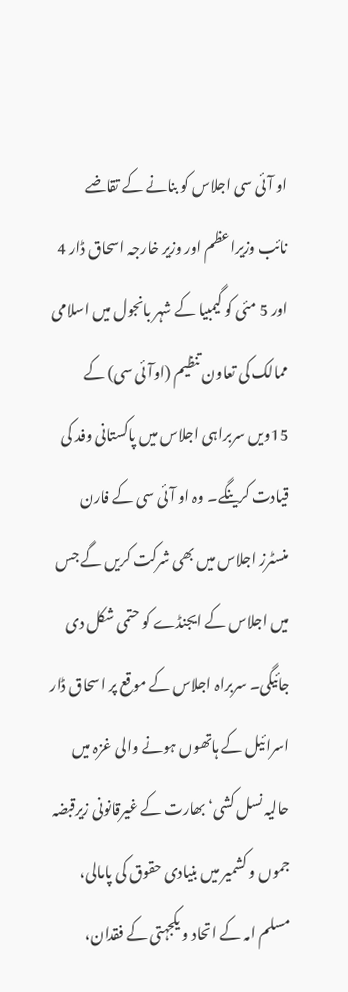او آئی سی اجلاس کو بنانے کے تقاضے
نائب وزیراعظم اور وزیر خارجہ اسحاق ڈار 4 اور 5 مئی کو گیمبیا کے شہر بانجول میں اسلامی ممالک کی تعاون تنظیم (اوآئی سی) کے 15ویں سربراہی اجلاس میں پاکستانی وفد کی قیادت کرینگے۔ وہ او آئی سی کے فارن منسٹرز اجلاس میں بھی شرکت کریں گے جس میں اجلاس کے ایجنڈے کو حتمی شکل دی جائیگی۔ سربراہ اجلاس کے موقع پر اسحاق ڈار اسرائیل کے ہاتھوں ہونے والی غزہ میں حالیہ نسل کشی‘ بھارت کے غیرقانونی زیرقبضہ جموں و کشمیر میں بنیادی حقوق کی پامالی، مسلم امہ کے اتحاد و یکجہتی کے فقدان،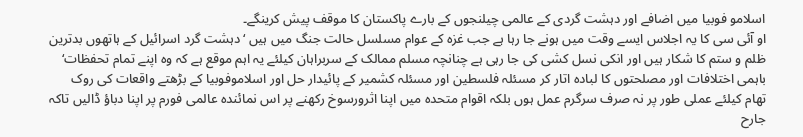اسلامو فوبیا میں اضافے اور دہشت گردی کے عالمی چیلنجوں کے بارے پاکستان کا موقف پیش کرینگے۔
او آئی سی کا یہ اجلاس ایسے وقت میں ہونے جا رہا ہے جب غزہ کے عوام مسلسل حالت جنگ میں ہیں ‘ دہشت گرد اسرائیل کے ہاتھوں بدترین ظلم و ستم کا شکار ہیں اور انکی نسل کشی کی جا رہی ہے چنانچہ مسلم ممالک کے سربراہان کیلئے یہ اہم موقع ہے کہ وہ اپنے تمام تحفظات‘ باہمی اختلافات اور مصلحتوں کا لبادہ اتار کر مسئلہ فلسطین اور مسئلہ کشمیر کے پائیدار حل اور اسلاموفوبیا کے بڑھتے واقعات کی روک تھام کیلئے عملی طور پر نہ صرف سرگرم عمل ہوں بلکہ اقوام متحدہ میں اپنا اثرورسوخ رکھنے پر اس نمائندہ عالمی فورم پر اپنا دباؤ ڈالیں تاکہ جارح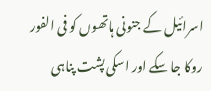اسرائیل کے جنونی ہاتھوں کو فی الفور روکا جا سکے اور اسکی پشت پناہی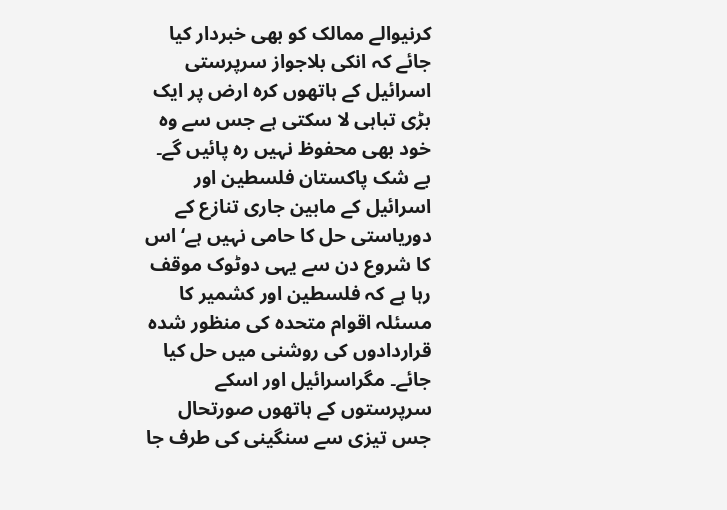کرنیوالے ممالک کو بھی خبردار کیا جائے کہ انکی بلاجواز سرپرستی اسرائیل کے ہاتھوں کرہ ارض پر ایک بڑی تباہی لا سکتی ہے جس سے وہ خود بھی محفوظ نہیں رہ پائیں گے۔ بے شک پاکستان فلسطین اور اسرائیل کے مابین جاری تنازع کے دوریاستی حل کا حامی نہیں ہے‘ اس کا شروع دن سے یہی دوٹوک موقف رہا ہے کہ فلسطین اور کشمیر کا مسئلہ اقوام متحدہ کی منظور شدہ قراردادوں کی روشنی میں حل کیا جائے۔ مگراسرائیل اور اسکے سرپرستوں کے ہاتھوں صورتحال جس تیزی سے سنگینی کی طرف جا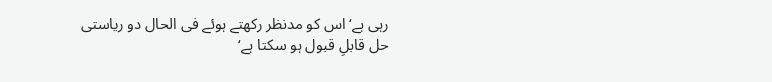رہی ہے‘ اس کو مدنظر رکھتے ہوئے فی الحال دو ریاستی حل قابلِ قبول ہو سکتا ہے‘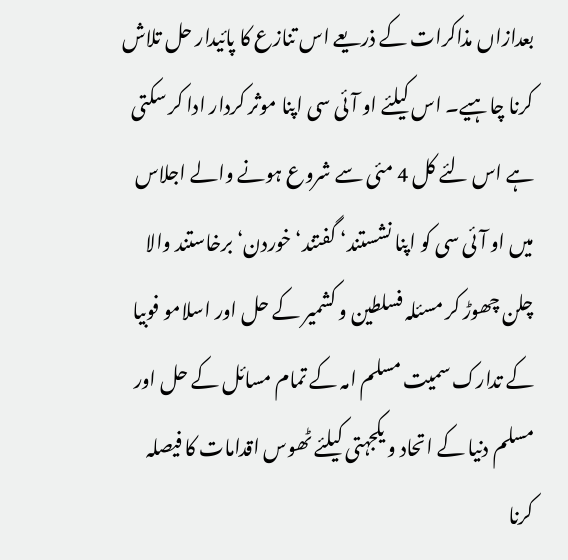بعدازاں مذاکرات کے ذریعے اس تنازع کا پائیدار حل تلاش کرنا چاہیے۔ اس کیلئے او آئی سی اپنا موثر کردار ادا کر سکتی ہے اس لئے کل 4 مئی سے شروع ہونے والے اجلاس میں او آئی سی کو اپنا نشستند‘ گفتند‘ خوردن‘ برخاستند والا چلن چھوڑ کر مسئلہ فسلطین و کشمیر کے حل اور اسلامو فوبیا کے تدارک سمیت مسلم امہ کے تمام مسائل کے حل اور مسلم دنیا کے اتحاد و یکجہتی کیلئے ٹھوس اقدامات کا فیصلہ کرنا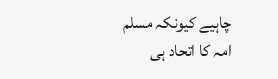چاہیے کیونکہ مسلم امہ کا اتحاد ہی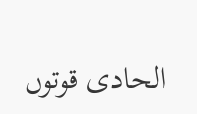الحادی قوتوں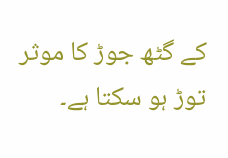کے گٹھ جوڑ کا موثر توڑ ہو سکتا ہے۔